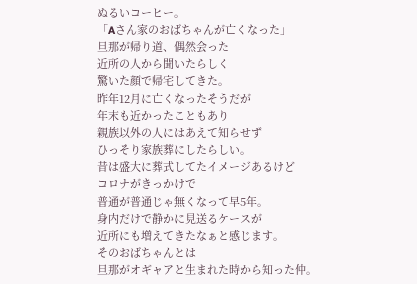ぬるいコーヒー。
「Aさん家のおばちゃんが亡くなった」
旦那が帰り道、偶然会った
近所の人から聞いたらしく
驚いた顔で帰宅してきた。
昨年12月に亡くなったそうだが
年末も近かったこともあり
親族以外の人にはあえて知らせず
ひっそり家族葬にしたらしい。
昔は盛大に葬式してたイメージあるけど
コロナがきっかけで
普通が普通じゃ無くなって早5年。
身内だけで静かに見送るケースが
近所にも増えてきたなぁと感じます。
そのおばちゃんとは
旦那がオギャアと生まれた時から知った仲。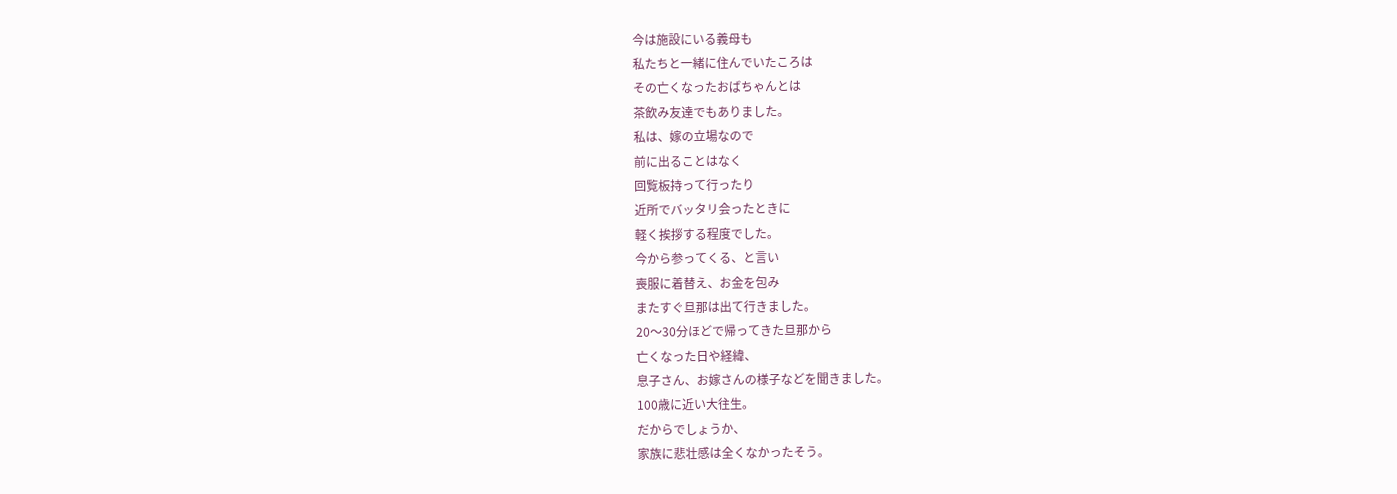今は施設にいる義母も
私たちと一緒に住んでいたころは
その亡くなったおばちゃんとは
茶飲み友達でもありました。
私は、嫁の立場なので
前に出ることはなく
回覧板持って行ったり
近所でバッタリ会ったときに
軽く挨拶する程度でした。
今から参ってくる、と言い
喪服に着替え、お金を包み
またすぐ旦那は出て行きました。
20〜30分ほどで帰ってきた旦那から
亡くなった日や経緯、
息子さん、お嫁さんの様子などを聞きました。
100歳に近い大往生。
だからでしょうか、
家族に悲壮感は全くなかったそう。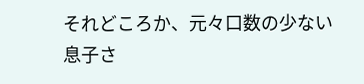それどころか、元々口数の少ない息子さ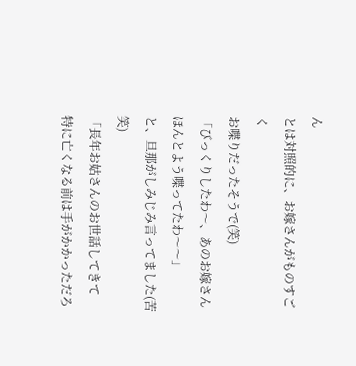ん
とは対照的に、お嫁さんがものすごく
お喋りだったそうで(笑)
「びっくりしたわ〜、あのお嫁さん
ほんとよう喋ってたわ〜〜」
と、旦那がしみじみ言ってました(苦笑)
「長年お姑さんのお世話してきて
特に亡くなる前は手がかかっただろ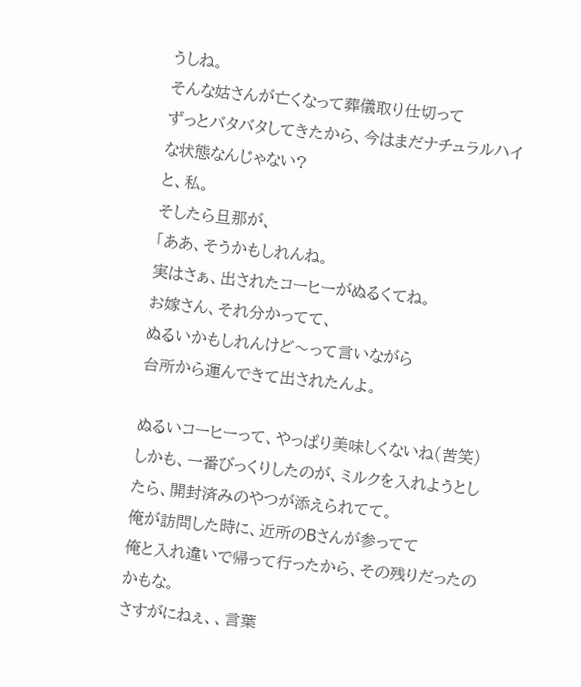うしね。
そんな姑さんが亡くなって葬儀取り仕切って
ずっとバタバタしてきたから、今はまだナチュラルハイな状態なんじゃない?
と、私。
そしたら旦那が、
「ああ、そうかもしれんね。
実はさぁ、出されたコーヒーがぬるくてね。
お嫁さん、それ分かってて、
ぬるいかもしれんけど〜って言いながら
台所から運んできて出されたんよ。

ぬるいコーヒーって、やっぱり美味しくないね(苦笑)
しかも、一番びっくりしたのが、ミルクを入れようとしたら、開封済みのやつが添えられてて。
俺が訪問した時に、近所のBさんが参ってて
俺と入れ違いで帰って行ったから、その残りだったのかもな。
さすがにねぇ、、言葉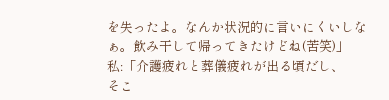を失ったよ。なんか状況的に言いにくいしなぁ。飲み干して帰ってきたけどね(苦笑)」
私:「介護疲れと葬儀疲れが出る頃だし、
そこ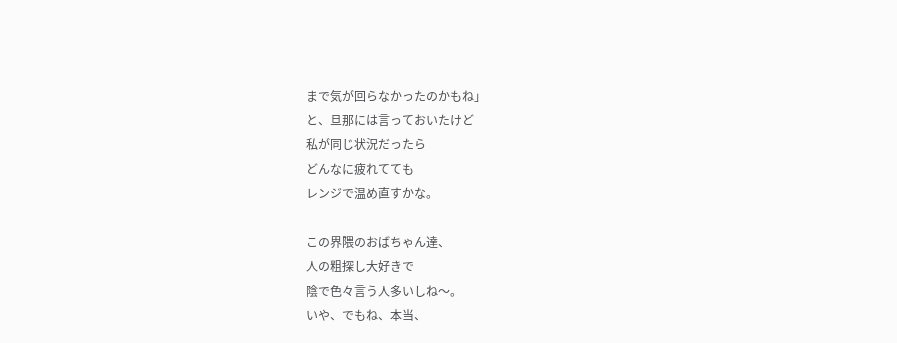まで気が回らなかったのかもね」
と、旦那には言っておいたけど
私が同じ状況だったら
どんなに疲れてても
レンジで温め直すかな。

この界隈のおばちゃん達、
人の粗探し大好きで
陰で色々言う人多いしね〜。
いや、でもね、本当、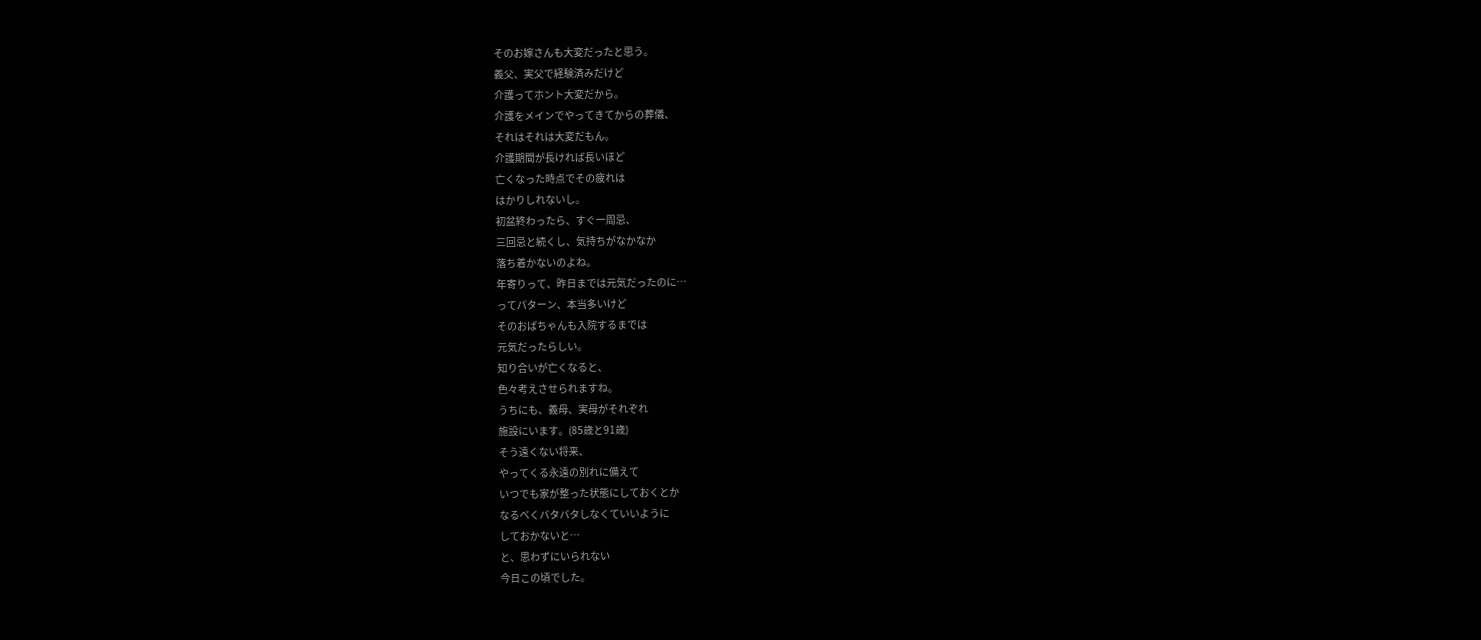そのお嫁さんも大変だったと思う。
義父、実父で経験済みだけど
介護ってホント大変だから。
介護をメインでやってきてからの葬儀、
それはそれは大変だもん。
介護期間が長ければ長いほど
亡くなった時点でその疲れは
はかりしれないし。
初盆終わったら、すぐ一周忌、
三回忌と続くし、気持ちがなかなか
落ち着かないのよね。
年寄りって、昨日までは元気だったのに…
ってパターン、本当多いけど
そのおばちゃんも入院するまでは
元気だったらしい。
知り合いが亡くなると、
色々考えさせられますね。
うちにも、義母、実母がそれぞれ
施設にいます。(85歳と91歳)
そう遠くない将来、
やってくる永遠の別れに備えて
いつでも家が整った状態にしておくとか
なるべくバタバタしなくていいように
しておかないと…
と、思わずにいられない
今日この頃でした。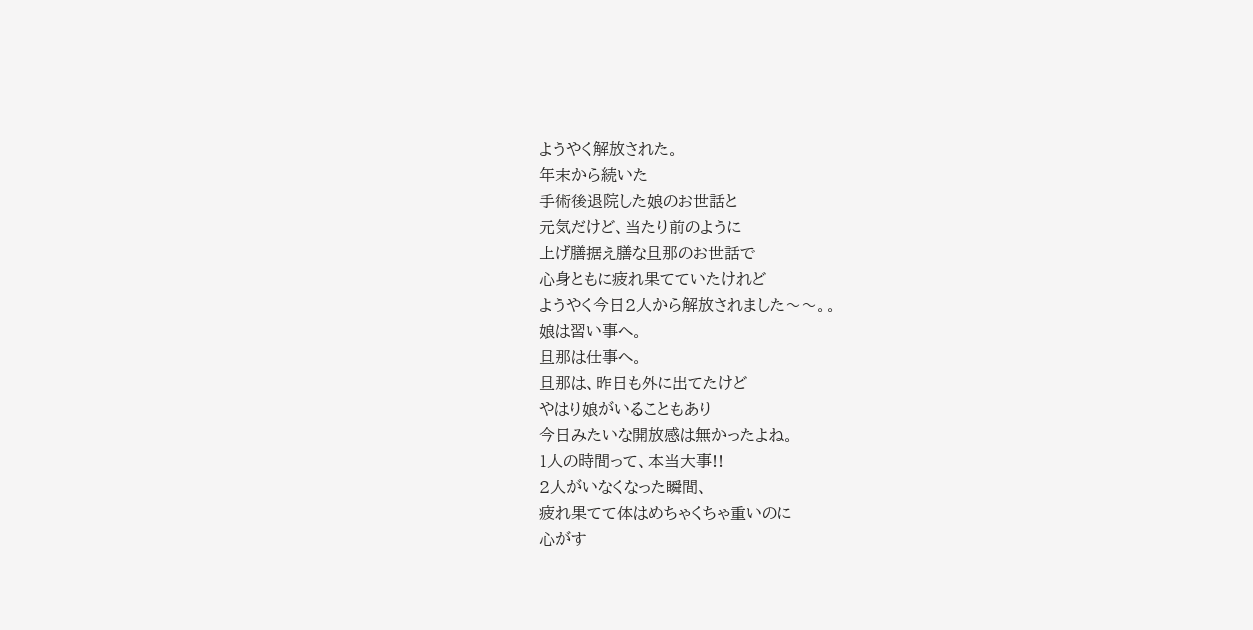ようやく解放された。
年末から続いた
手術後退院した娘のお世話と
元気だけど、当たり前のように
上げ膳据え膳な旦那のお世話で
心身ともに疲れ果てていたけれど
ようやく今日2人から解放されました〜〜。。
娘は習い事へ。
旦那は仕事へ。
旦那は、昨日も外に出てたけど
やはり娘がいることもあり
今日みたいな開放感は無かったよね。
1人の時間って、本当大事!!
2人がいなくなった瞬間、
疲れ果てて体はめちゃくちゃ重いのに
心がす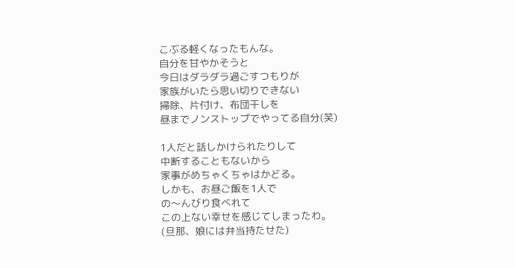こぶる軽くなったもんな。
自分を甘やかそうと
今日はダラダラ過ごすつもりが
家族がいたら思い切りできない
掃除、片付け、布団干しを
昼までノンストップでやってる自分(笑)

1人だと話しかけられたりして
中断することもないから
家事がめちゃくちゃはかどる。
しかも、お昼ご飯を1人で
の〜んびり食べれて
この上ない幸せを感じてしまったわ。
(旦那、娘には弁当持たせた)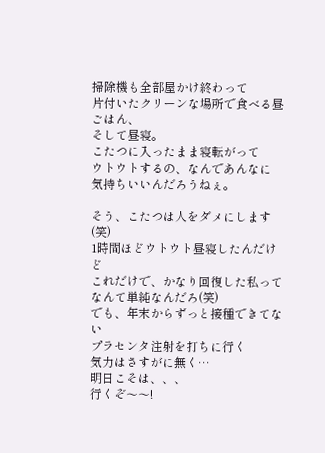掃除機も全部屋かけ終わって
片付いたクリーンな場所で食べる昼ごはん、
そして昼寝。
こたつに入ったまま寝転がって
ウトウトするの、なんであんなに
気持ちいいんだろうねぇ。

そう、こたつは人をダメにします(笑)
1時間ほどウトウト昼寝したんだけど
これだけで、かなり回復した私って
なんて単純なんだろ(笑)
でも、年末からずっと接種できてない
プラセンタ注射を打ちに行く
気力はさすがに無く…
明日こそは、、、
行くぞ〜〜!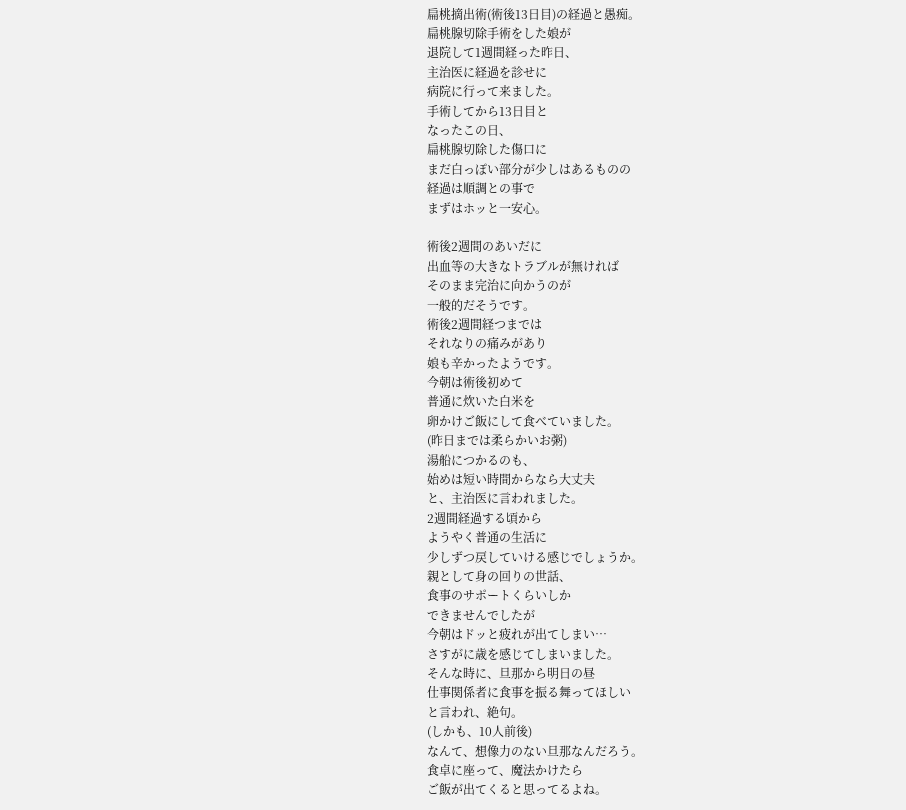扁桃摘出術(術後13日目)の経過と愚痴。
扁桃腺切除手術をした娘が
退院して1週間経った昨日、
主治医に経過を診せに
病院に行って来ました。
手術してから13日目と
なったこの日、
扁桃腺切除した傷口に
まだ白っぽい部分が少しはあるものの
経過は順調との事で
まずはホッと一安心。

術後2週間のあいだに
出血等の大きなトラブルが無ければ
そのまま完治に向かうのが
一般的だそうです。
術後2週間経つまでは
それなりの痛みがあり
娘も辛かったようです。
今朝は術後初めて
普通に炊いた白米を
卵かけご飯にして食べていました。
(昨日までは柔らかいお粥)
湯船につかるのも、
始めは短い時間からなら大丈夫
と、主治医に言われました。
2週間経過する頃から
ようやく普通の生活に
少しずつ戻していける感じでしょうか。
親として身の回りの世話、
食事のサポートくらいしか
できませんでしたが
今朝はドッと疲れが出てしまい…
さすがに歳を感じてしまいました。
そんな時に、旦那から明日の昼
仕事関係者に食事を振る舞ってほしい
と言われ、絶句。
(しかも、10人前後)
なんて、想像力のない旦那なんだろう。
食卓に座って、魔法かけたら
ご飯が出てくると思ってるよね。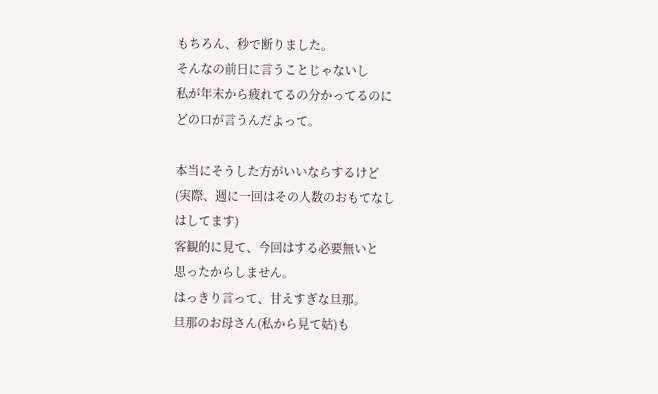もちろん、秒で断りました。
そんなの前日に言うことじゃないし
私が年末から疲れてるの分かってるのに
どの口が言うんだよって。

本当にそうした方がいいならするけど
(実際、週に一回はその人数のおもてなし
はしてます)
客観的に見て、今回はする必要無いと
思ったからしません。
はっきり言って、甘えすぎな旦那。
旦那のお母さん(私から見て姑)も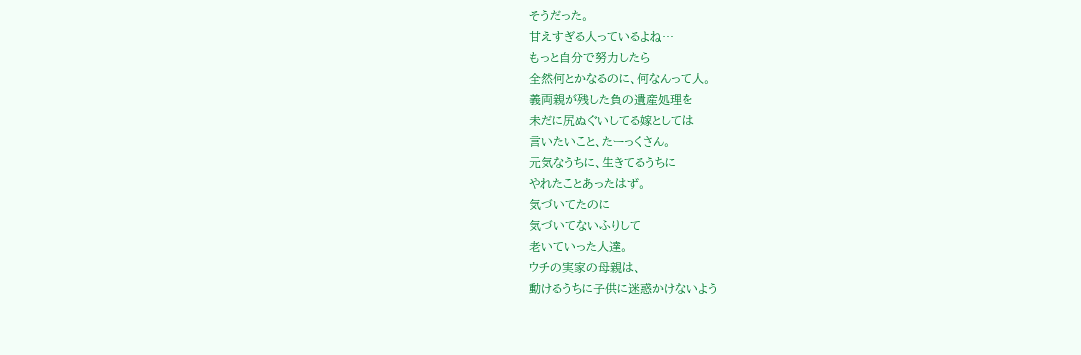そうだった。
甘えすぎる人っているよね…
もっと自分で努力したら
全然何とかなるのに、何なんって人。
義両親が残した負の遺産処理を
未だに尻ぬぐいしてる嫁としては
言いたいこと、たーっくさん。
元気なうちに、生きてるうちに
やれたことあったはず。
気づいてたのに
気づいてないふりして
老いていった人達。
ウチの実家の母親は、
動けるうちに子供に迷惑かけないよう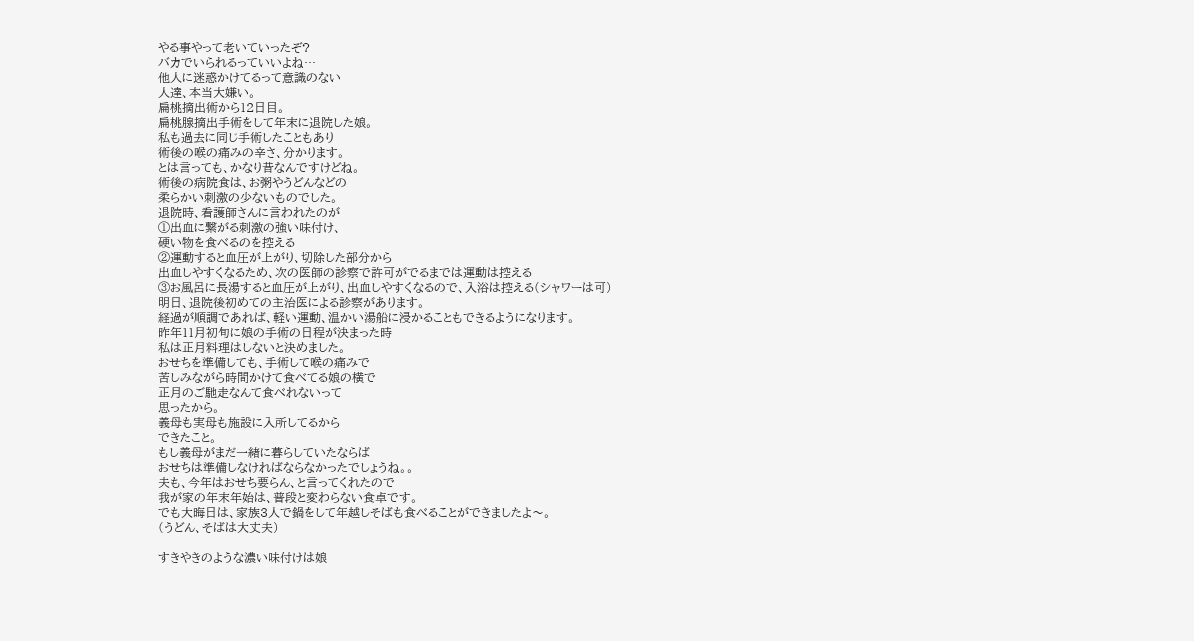やる事やって老いていったぞ?
バカでいられるっていいよね…
他人に迷惑かけてるって意識のない
人達、本当大嫌い。
扁桃摘出術から12日目。
扁桃腺摘出手術をして年末に退院した娘。
私も過去に同じ手術したこともあり
術後の喉の痛みの辛さ、分かります。
とは言っても、かなり昔なんですけどね。
術後の病院食は、お粥やうどんなどの
柔らかい刺激の少ないものでした。
退院時、看護師さんに言われたのが
①出血に繋がる刺激の強い味付け、
硬い物を食べるのを控える
②運動すると血圧が上がり、切除した部分から
出血しやすくなるため、次の医師の診察で許可がでるまでは運動は控える
③お風呂に長湯すると血圧が上がり、出血しやすくなるので、入浴は控える(シャワーは可)
明日、退院後初めての主治医による診察があります。
経過が順調であれば、軽い運動、温かい湯船に浸かることもできるようになります。
昨年11月初旬に娘の手術の日程が決まった時
私は正月料理はしないと決めました。
おせちを準備しても、手術して喉の痛みで
苦しみながら時間かけて食べてる娘の横で
正月のご馳走なんて食べれないって
思ったから。
義母も実母も施設に入所してるから
できたこと。
もし義母がまだ一緒に暮らしていたならば
おせちは準備しなければならなかったでしょうね。。
夫も、今年はおせち要らん、と言ってくれたので
我が家の年末年始は、普段と変わらない食卓です。
でも大晦日は、家族3人で鍋をして年越しそばも食べることができましたよ〜。
(うどん、そばは大丈夫)

すきやきのような濃い味付けは娘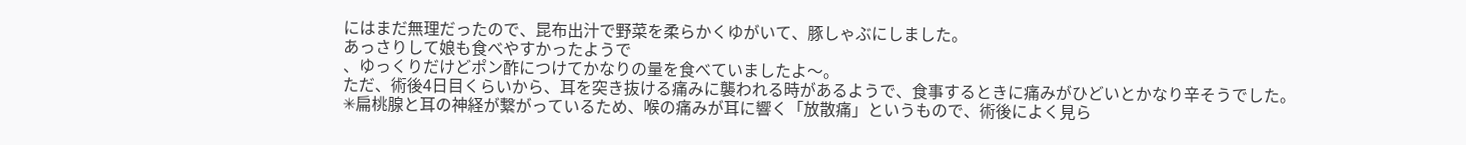にはまだ無理だったので、昆布出汁で野菜を柔らかくゆがいて、豚しゃぶにしました。
あっさりして娘も食べやすかったようで
、ゆっくりだけどポン酢につけてかなりの量を食べていましたよ〜。
ただ、術後4日目くらいから、耳を突き抜ける痛みに襲われる時があるようで、食事するときに痛みがひどいとかなり辛そうでした。
✳扁桃腺と耳の神経が繋がっているため、喉の痛みが耳に響く「放散痛」というもので、術後によく見ら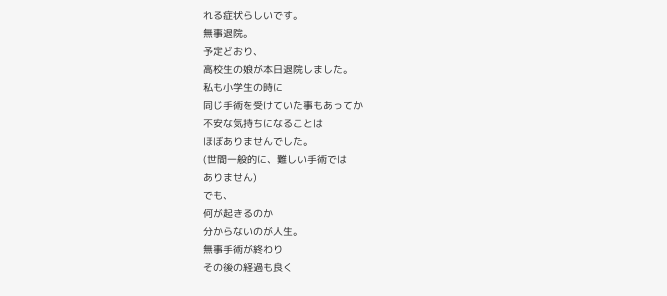れる症状らしいです。
無事退院。
予定どおり、
高校生の娘が本日退院しました。
私も小学生の時に
同じ手術を受けていた事もあってか
不安な気持ちになることは
ほぼありませんでした。
(世間一般的に、難しい手術では
ありません)
でも、
何が起きるのか
分からないのが人生。
無事手術が終わり
その後の経過も良く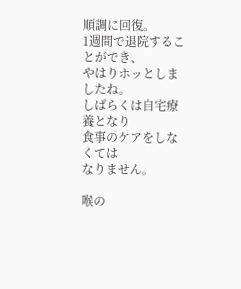順調に回復。
1週間で退院することができ、
やはりホッとしましたね。
しばらくは自宅療養となり
食事のケアをしなくては
なりません。

喉の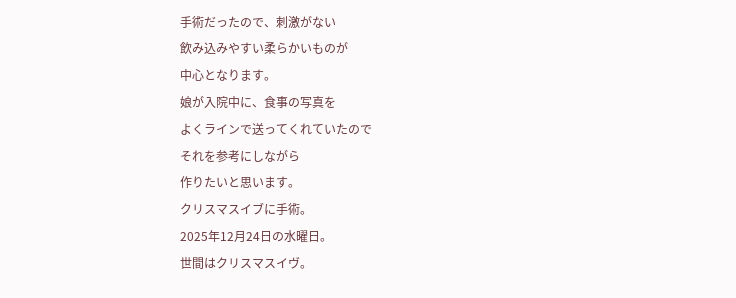手術だったので、刺激がない
飲み込みやすい柔らかいものが
中心となります。
娘が入院中に、食事の写真を
よくラインで送ってくれていたので
それを参考にしながら
作りたいと思います。
クリスマスイブに手術。
2025年12月24日の水曜日。
世間はクリスマスイヴ。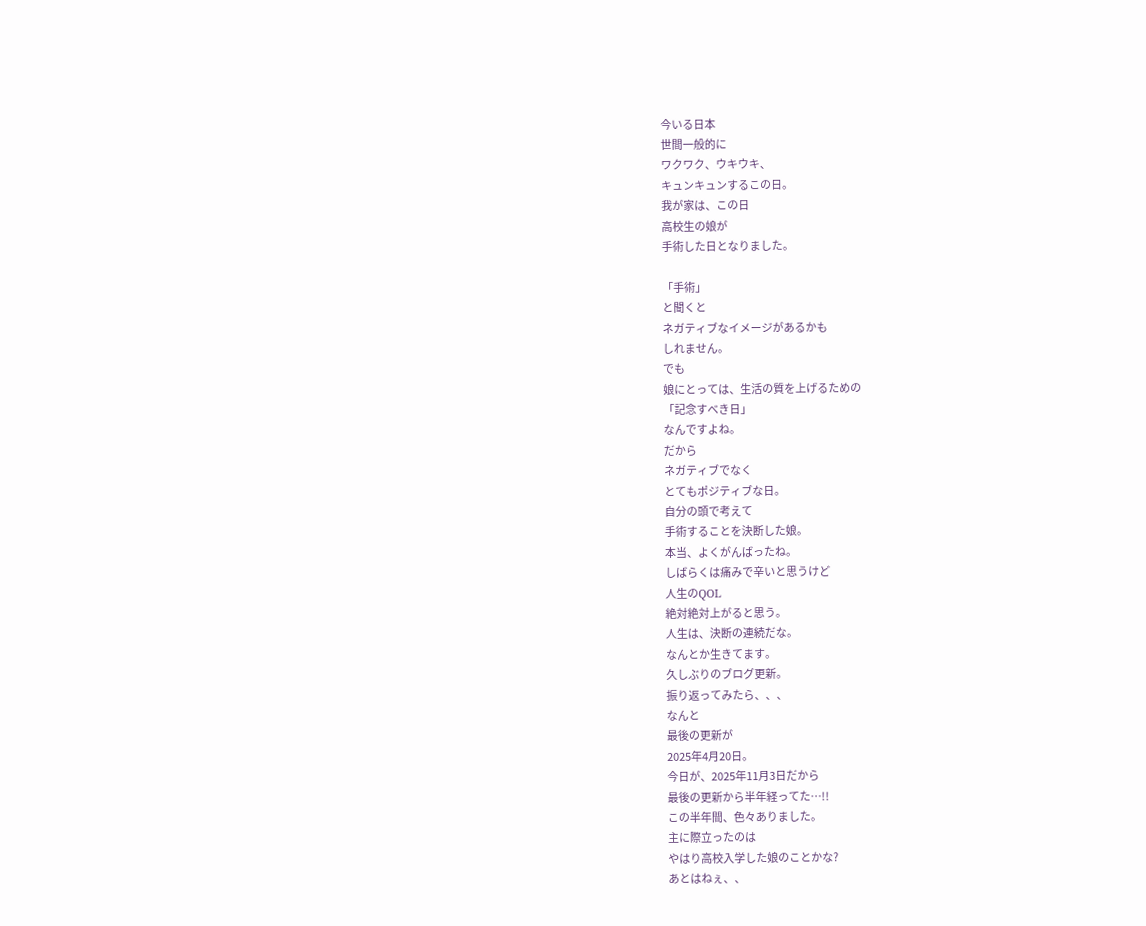今いる日本
世間一般的に
ワクワク、ウキウキ、
キュンキュンするこの日。
我が家は、この日
高校生の娘が
手術した日となりました。

「手術」
と聞くと
ネガティブなイメージがあるかも
しれません。
でも
娘にとっては、生活の質を上げるための
「記念すべき日」
なんですよね。
だから
ネガティブでなく
とてもポジティブな日。
自分の頭で考えて
手術することを決断した娘。
本当、よくがんばったね。
しばらくは痛みで辛いと思うけど
人生のQOL
絶対絶対上がると思う。
人生は、決断の連続だな。
なんとか生きてます。
久しぶりのブログ更新。
振り返ってみたら、、、
なんと
最後の更新が
2025年4月20日。
今日が、2025年11月3日だから
最後の更新から半年経ってた…!!
この半年間、色々ありました。
主に際立ったのは
やはり高校入学した娘のことかな?
あとはねぇ、、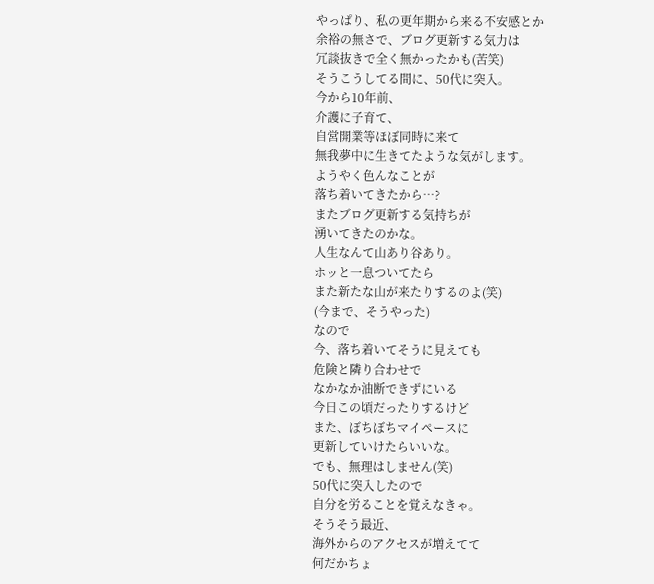やっぱり、私の更年期から来る不安感とか
余裕の無さで、ブログ更新する気力は
冗談抜きで全く無かったかも(苦笑)
そうこうしてる間に、50代に突入。
今から10年前、
介護に子育て、
自営開業等ほぼ同時に来て
無我夢中に生きてたような気がします。
ようやく色んなことが
落ち着いてきたから…?
またブログ更新する気持ちが
湧いてきたのかな。
人生なんて山あり谷あり。
ホッと一息ついてたら
また新たな山が来たりするのよ(笑)
(今まで、そうやった)
なので
今、落ち着いてそうに見えても
危険と隣り合わせで
なかなか油断できずにいる
今日この頃だったりするけど
また、ぼちぼちマイペースに
更新していけたらいいな。
でも、無理はしません(笑)
50代に突入したので
自分を労ることを覚えなきゃ。
そうそう最近、
海外からのアクセスが増えてて
何だかちょ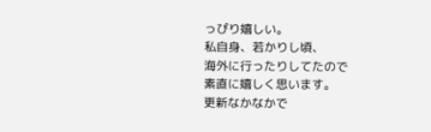っぴり嬉しい。
私自身、若かりし頃、
海外に行ったりしてたので
素直に嬉しく思います。
更新なかなかで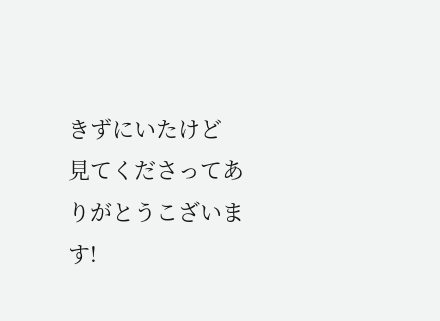きずにいたけど
見てくださってありがとうこざいます!